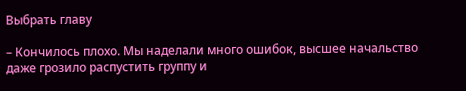Выбрать главу

– Кончилось плохо. Мы наделали много ошибок, высшее начальство даже грозило распустить группу и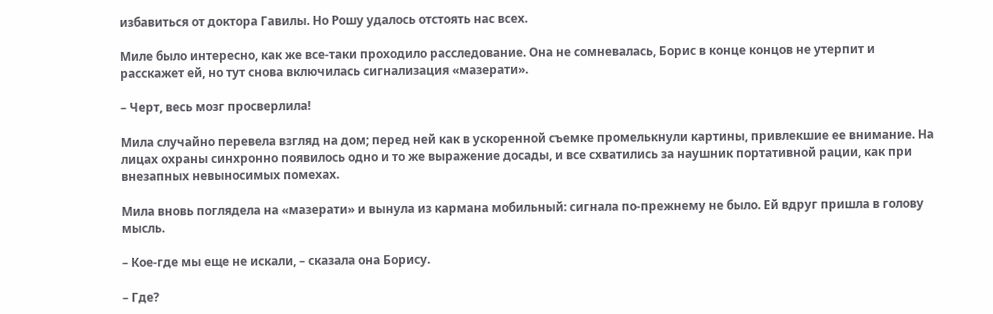избавиться от доктора Гавилы. Но Рошу удалось отстоять нас всех.

Миле было интересно, как же все-таки проходило расследование. Она не сомневалась, Борис в конце концов не утерпит и расскажет ей, но тут снова включилась сигнализация «мазерати».

– Черт, весь мозг просверлила!

Мила случайно перевела взгляд на дом; перед ней как в ускоренной съемке промелькнули картины, привлекшие ее внимание. На лицах охраны синхронно появилось одно и то же выражение досады, и все схватились за наушник портативной рации, как при внезапных невыносимых помехах.

Мила вновь поглядела на «мазерати» и вынула из кармана мобильный: сигнала по-прежнему не было. Ей вдруг пришла в голову мысль.

– Кое-где мы еще не искали, – сказала она Борису.

– Где?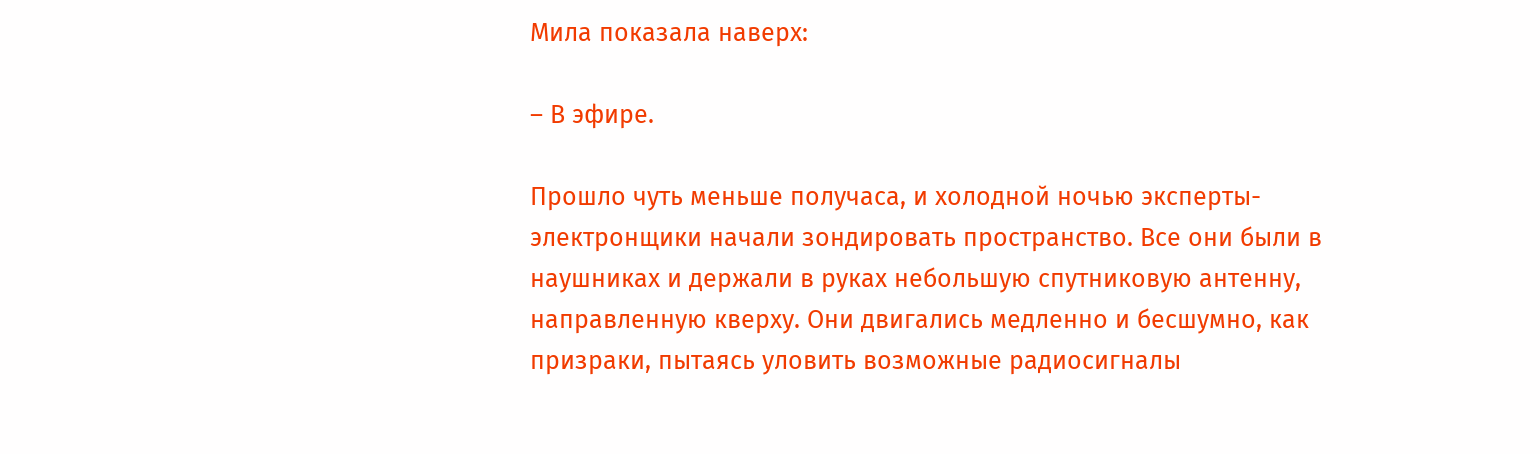Мила показала наверх:

– В эфире.

Прошло чуть меньше получаса, и холодной ночью эксперты-электронщики начали зондировать пространство. Все они были в наушниках и держали в руках небольшую спутниковую антенну, направленную кверху. Они двигались медленно и бесшумно, как призраки, пытаясь уловить возможные радиосигналы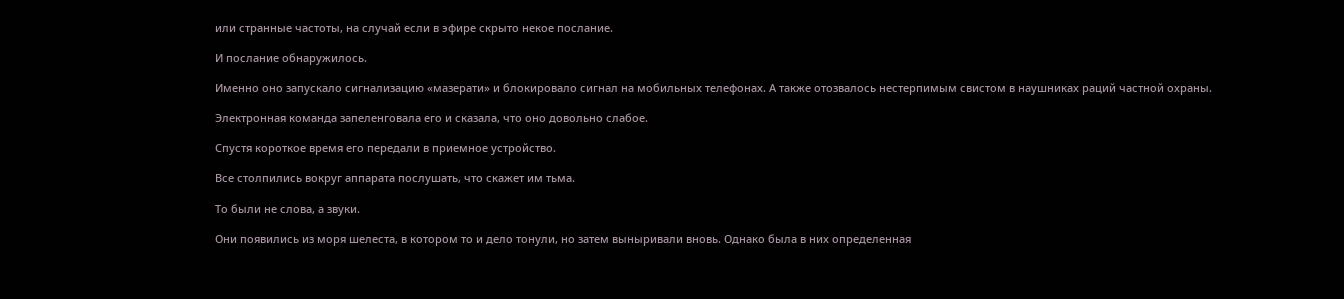или странные частоты, на случай если в эфире скрыто некое послание.

И послание обнаружилось.

Именно оно запускало сигнализацию «мазерати» и блокировало сигнал на мобильных телефонах. А также отозвалось нестерпимым свистом в наушниках раций частной охраны.

Электронная команда запеленговала его и сказала, что оно довольно слабое.

Спустя короткое время его передали в приемное устройство.

Все столпились вокруг аппарата послушать, что скажет им тьма.

То были не слова, а звуки.

Они появились из моря шелеста, в котором то и дело тонули, но затем выныривали вновь. Однако была в них определенная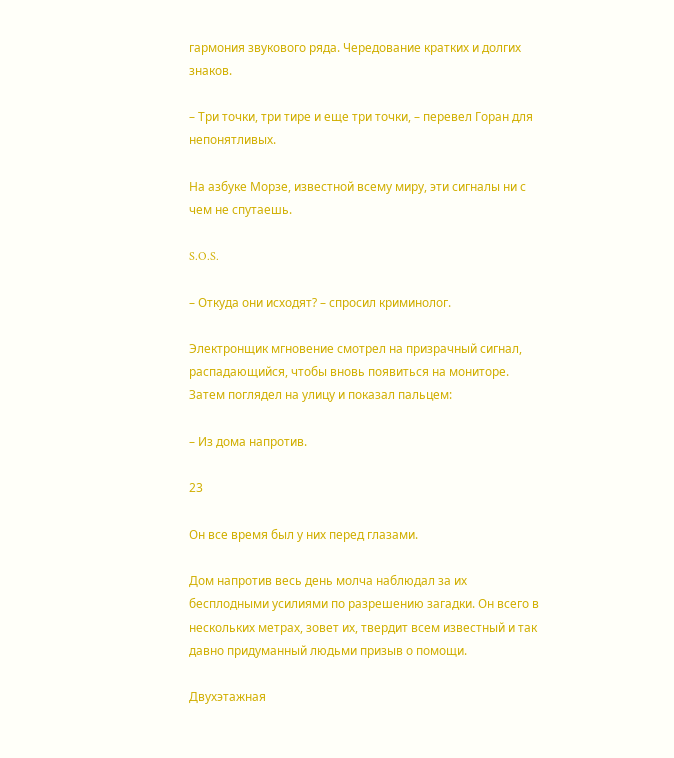гармония звукового ряда. Чередование кратких и долгих знаков.

– Три точки, три тире и еще три точки, – перевел Горан для непонятливых.

На азбуке Морзе, известной всему миру, эти сигналы ни с чем не спутаешь.

S.O.S.

– Откуда они исходят? – спросил криминолог.

Электронщик мгновение смотрел на призрачный сигнал, распадающийся, чтобы вновь появиться на мониторе. Затем поглядел на улицу и показал пальцем:

– Из дома напротив.

23

Он все время был у них перед глазами.

Дом напротив весь день молча наблюдал за их бесплодными усилиями по разрешению загадки. Он всего в нескольких метрах, зовет их, твердит всем известный и так давно придуманный людьми призыв о помощи.

Двухэтажная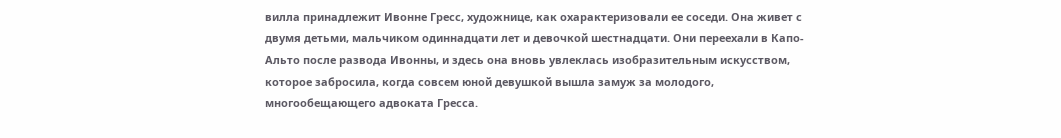вилла принадлежит Ивонне Гресс, художнице, как охарактеризовали ее соседи. Она живет с двумя детьми, мальчиком одиннадцати лет и девочкой шестнадцати. Они переехали в Капо-Альто после развода Ивонны, и здесь она вновь увлеклась изобразительным искусством, которое забросила, когда совсем юной девушкой вышла замуж за молодого, многообещающего адвоката Гресса.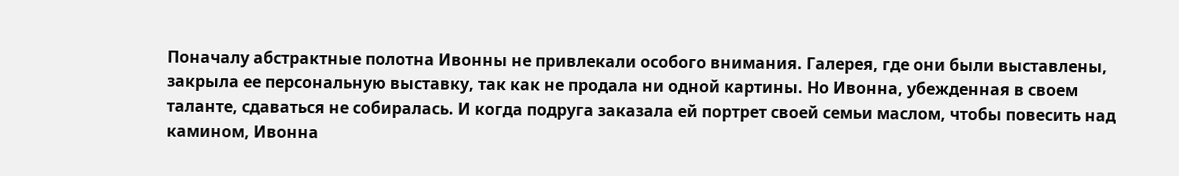Поначалу абстрактные полотна Ивонны не привлекали особого внимания. Галерея, где они были выставлены, закрыла ее персональную выставку, так как не продала ни одной картины. Но Ивонна, убежденная в своем таланте, сдаваться не собиралась. И когда подруга заказала ей портрет своей семьи маслом, чтобы повесить над камином, Ивонна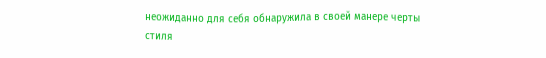неожиданно для себя обнаружила в своей манере черты стиля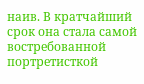наив. В кратчайший срок она стала самой востребованной портретисткой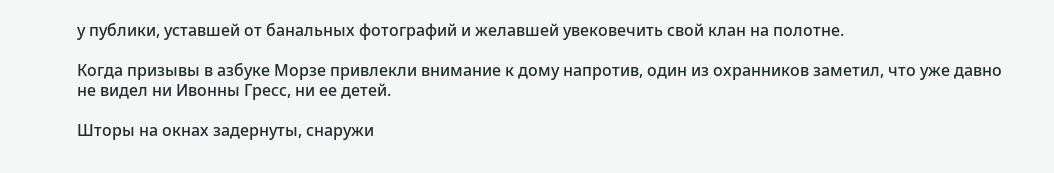у публики, уставшей от банальных фотографий и желавшей увековечить свой клан на полотне.

Когда призывы в азбуке Морзе привлекли внимание к дому напротив, один из охранников заметил, что уже давно не видел ни Ивонны Гресс, ни ее детей.

Шторы на окнах задернуты, снаружи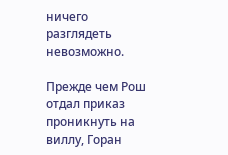ничего разглядеть невозможно.

Прежде чем Рош отдал приказ проникнуть на виллу, Горан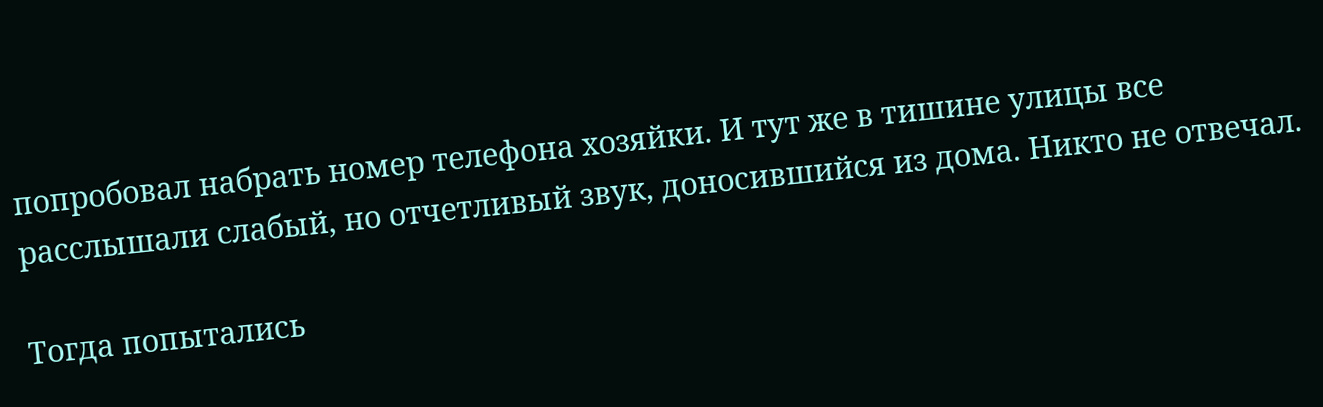попробовал набрать номер телефона хозяйки. И тут же в тишине улицы все расслышали слабый, но отчетливый звук, доносившийся из дома. Никто не отвечал.

Тогда попытались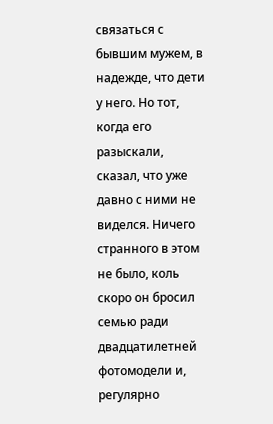связаться с бывшим мужем, в надежде, что дети у него. Но тот, когда его разыскали, сказал, что уже давно с ними не виделся. Ничего странного в этом не было, коль скоро он бросил семью ради двадцатилетней фотомодели и, регулярно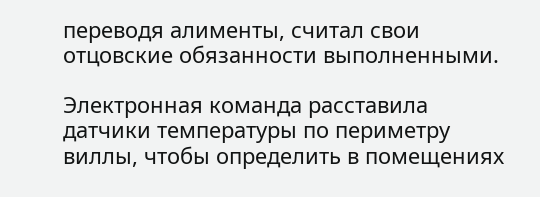переводя алименты, считал свои отцовские обязанности выполненными.

Электронная команда расставила датчики температуры по периметру виллы, чтобы определить в помещениях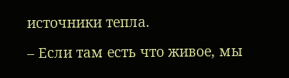источники тепла.

– Если там есть что живое, мы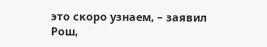это скоро узнаем, – заявил Рош,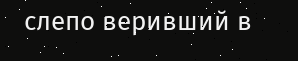слепо веривший в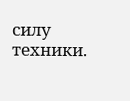силу техники.